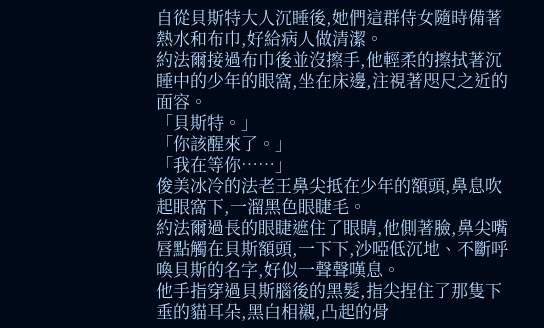自從貝斯特大人沉睡後,她們這群侍女隨時備著熱水和布巾,好給病人做清潔。
約法爾接過布巾後並沒擦手,他輕柔的擦拭著沉睡中的少年的眼窩,坐在床邊,注視著咫尺之近的面容。
「貝斯特。」
「你該醒來了。」
「我在等你……」
俊美冰冷的法老王鼻尖抵在少年的額頭,鼻息吹起眼窩下,一溜黑色眼睫毛。
約法爾過長的眼睫遮住了眼睛,他側著臉,鼻尖嘴唇點觸在貝斯額頭,一下下,沙啞低沉地、不斷呼喚貝斯的名字,好似一聲聲嘆息。
他手指穿過貝斯腦後的黑髮,指尖捏住了那隻下垂的貓耳朵,黑白相襯,凸起的骨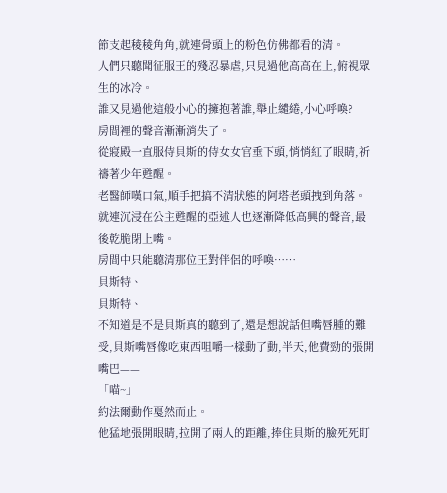節支起稜稜角角,就連骨頭上的粉色仿佛都看的清。
人們只聽聞征服王的殘忍暴虐,只見過他高高在上,俯視眾生的冰冷。
誰又見過他這般小心的擁抱著誰,舉止繾綣,小心呼喚?
房間裡的聲音漸漸消失了。
從寢殿一直服侍貝斯的侍女女官垂下頭,悄悄紅了眼睛,祈禱著少年甦醒。
老醫師嘆口氣,順手把搞不清狀態的阿塔老頭拽到角落。就連沉浸在公主甦醒的亞述人也逐漸降低高興的聲音,最後乾脆閉上嘴。
房間中只能聽清那位王對伴侶的呼喚……
貝斯特、
貝斯特、
不知道是不是貝斯真的聽到了,還是想說話但嘴唇腫的難受,貝斯嘴唇像吃東西咀嚼一樣動了動,半天,他費勁的張開嘴巴——
「喵~」
約法爾動作戛然而止。
他猛地張開眼睛,拉開了兩人的距離,捧住貝斯的臉死死盯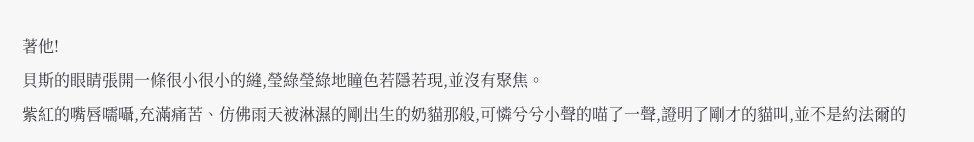著他!
貝斯的眼睛張開一條很小很小的縫,瑩綠瑩綠地瞳色若隱若現,並沒有聚焦。
紫紅的嘴唇嚅囁,充滿痛苦、仿佛雨天被淋濕的剛出生的奶貓那般,可憐兮兮小聲的喵了一聲,證明了剛才的貓叫,並不是約法爾的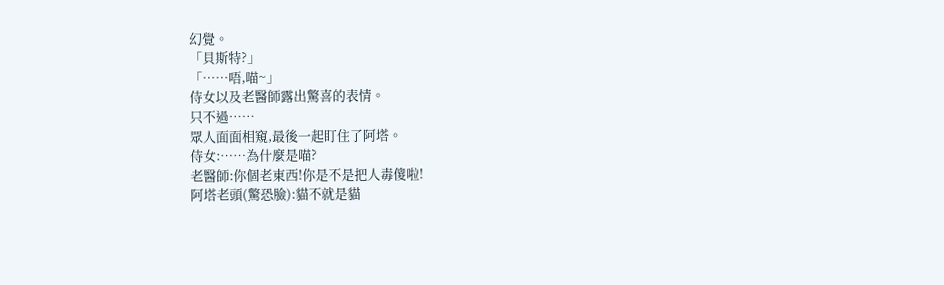幻覺。
「貝斯特?」
「……唔,喵~」
侍女以及老醫師露出驚喜的表情。
只不過……
眾人面面相窺,最後一起盯住了阿塔。
侍女:……為什麼是喵?
老醫師:你個老東西!你是不是把人毒傻啦!
阿塔老頭(驚恐臉):貓不就是貓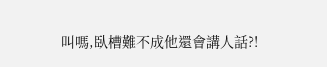叫嗎,臥槽難不成他還會講人話?!